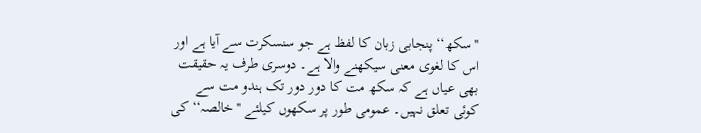''سکھ‘‘ پنجابی زبان کا لفظ ہے جو سنسکرت سے آیا ہے اور اس کا لغوی معنی سیکھنے والا ہے۔ دوسری طرف یہ حقیقت بھی عیاں ہے کہ سکھ مت کا دور دور تک ہندو مت سے کوئی تعلق نہیں۔ عمومی طور پر سکھوں کیلئے ''خالصہ‘‘ کی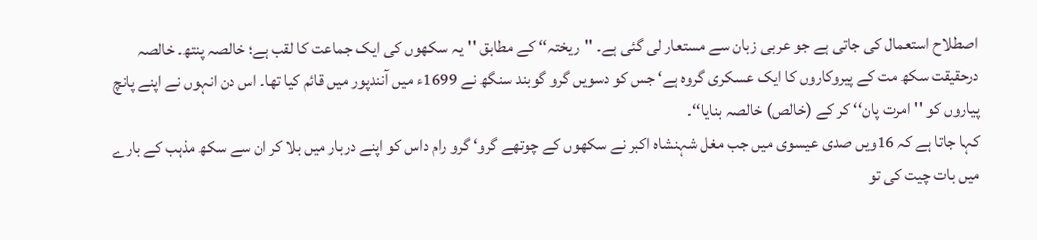اصطلاح استعمال کی جاتی ہے جو عربی زبان سے مستعار لی گئی ہے۔ ''ریختہ‘‘ کے مطابق ''یہ سکھوں کی ایک جماعت کا لقب ہے؛ خالصہ پنتھ۔ خالصہ درحقیقت سکھ مت کے پیروکاروں کا ایک عسکری گروہ ہے‘ جس کو دسویں گرو گوبند سنگھ نے 1699ء میں آنندپور میں قائم کیا تھا۔ اس دن انہوں نے اپنے پانچ پیاروں کو ''امرت پان‘‘ کر کے (خالص) خالصہ بنایا‘‘۔
کہا جاتا ہے کہ 16ویں صدی عیسوی میں جب مغل شہنشاہ اکبر نے سکھوں کے چوتھے گرو‘ گرو رام داس کو اپنے دربار میں بلا کر ان سے سکھ مذہب کے بارے میں بات چیت کی تو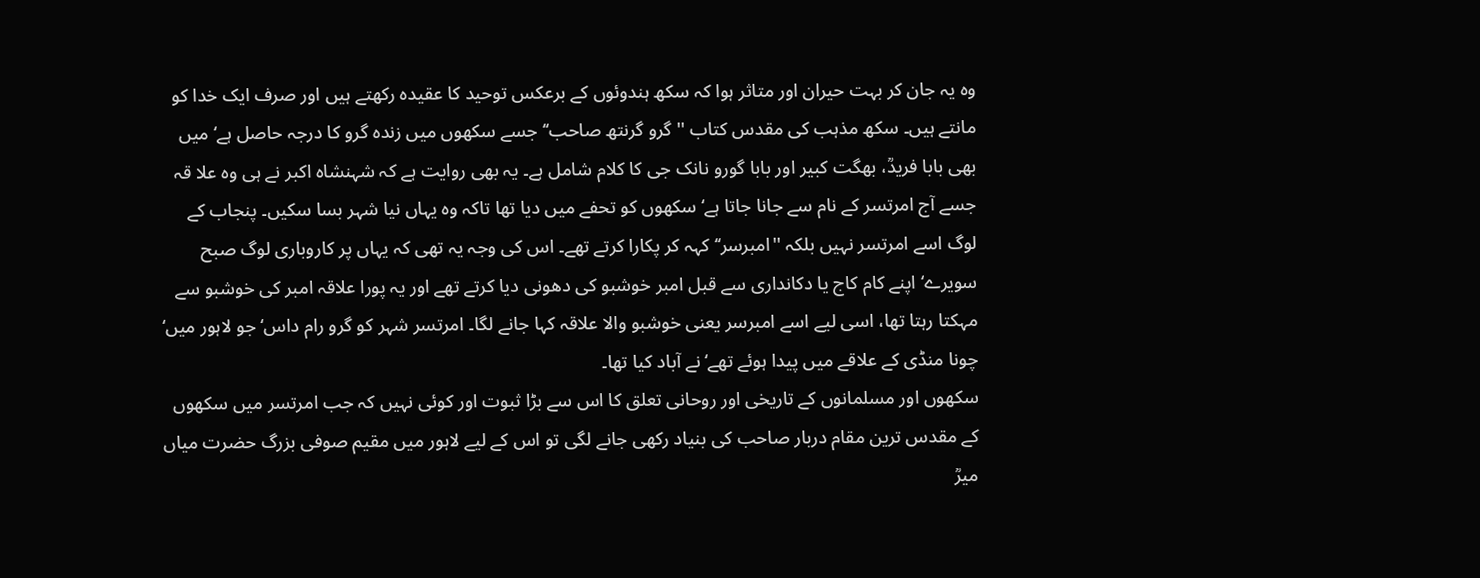وہ یہ جان کر بہت حیران اور متاثر ہوا کہ سکھ ہندوئوں کے برعکس توحید کا عقیدہ رکھتے ہیں اور صرف ایک خدا کو مانتے ہیں۔ سکھ مذہب کی مقدس کتاب ''گرو گرنتھ صاحب‘‘ جسے سکھوں میں زندہ گرو کا درجہ حاصل ہے‘ میں بھی بابا فریدؒ، بھگت کبیر اور بابا گورو نانک جی کا کلام شامل ہے۔ یہ بھی روایت ہے کہ شہنشاہ اکبر نے ہی وہ علا قہ جسے آج امرتسر کے نام سے جانا جاتا ہے‘ سکھوں کو تحفے میں دیا تھا تاکہ وہ یہاں نیا شہر بسا سکیں۔ پنجاب کے لوگ اسے امرتسر نہیں بلکہ ''امبرسر‘‘ کہہ کر پکارا کرتے تھے۔ اس کی وجہ یہ تھی کہ یہاں پر کاروباری لوگ صبح سویرے‘ اپنے کام کاج یا دکانداری سے قبل امبر خوشبو کی دھونی دیا کرتے تھے اور یہ پورا علاقہ امبر کی خوشبو سے مہکتا رہتا تھا، اسی لیے اسے امبرسر یعنی خوشبو والا علاقہ کہا جانے لگا۔ امرتسر شہر کو گرو رام داس‘ جو لاہور میں‘ چونا منڈی کے علاقے میں پیدا ہوئے تھے‘ نے آباد کیا تھا۔
سکھوں اور مسلمانوں کے تاریخی اور روحانی تعلق کا اس سے بڑا ثبوت اور کوئی نہیں کہ جب امرتسر میں سکھوں کے مقدس ترین مقام دربار صاحب کی بنیاد رکھی جانے لگی تو اس کے لیے لاہور میں مقیم صوفی بزرگ حضرت میاں میرؒ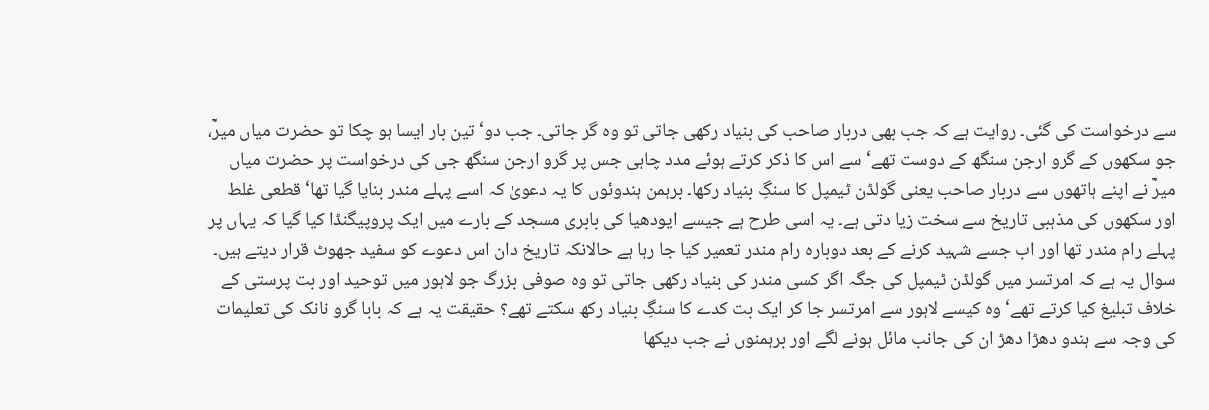سے درخواست کی گئی۔ روایت ہے کہ جب بھی دربار صاحب کی بنیاد رکھی جاتی تو وہ گر جاتی۔ جب دو‘ تین بار ایسا ہو چکا تو حضرت میاں میرؒ، جو سکھوں کے گرو ارجن سنگھ کے دوست تھے‘ سے اس کا ذکر کرتے ہوئے مدد چاہی جس پر گرو ارجن سنگھ جی کی درخواست پر حضرت میاں میرؒ نے اپنے ہاتھوں سے دربار صاحب یعنی گولڈن ٹیمپل کا سنگِ بنیاد رکھا۔ برہمن ہندوئوں کا یہ دعویٰ کہ اسے پہلے مندر بنایا گیا تھا‘ قطعی غلط اور سکھوں کی مذہبی تاریخ سے سخت زیا دتی ہے۔ یہ اسی طرح ہے جیسے ایودھیا کی بابری مسجد کے بارے میں ایک پروپیگنڈا کیا گیا کہ یہاں پر پہلے رام مندر تھا اور اب جسے شہید کرنے کے بعد دوبارہ رام مندر تعمیر کیا جا رہا ہے حالانکہ تاریخ دان اس دعوے کو سفید جھوٹ قرار دیتے ہیں۔ سوال یہ ہے کہ امرتسر میں گولڈن ٹیمپل کی جگہ اگر کسی مندر کی بنیاد رکھی جاتی تو وہ صوفی بزرگ جو لاہور میں توحید اور بت پرستی کے خلاف تبلیغ کیا کرتے تھے‘ وہ کیسے لاہور سے امرتسر جا کر ایک بت کدے کا سنگِ بنیاد رکھ سکتے تھے؟ حقیقت یہ ہے کہ بابا گرو نانک کی تعلیمات کی وجہ سے ہندو دھڑا دھڑ ان کی جانب مائل ہونے لگے اور برہمنوں نے جب دیکھا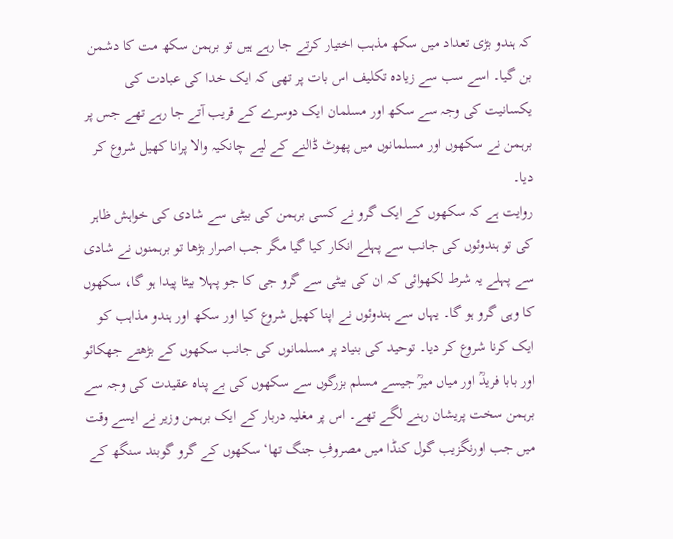کہ ہندو بڑی تعداد میں سکھ مذہب اختیار کرتے جا رہے ہیں تو برہمن سکھ مت کا دشمن بن گیا۔ اسے سب سے زیادہ تکلیف اس بات پر تھی کہ ایک خدا کی عبادت کی یکسانیت کی وجہ سے سکھ اور مسلمان ایک دوسرے کے قریب آتے جا رہے تھے جس پر برہمن نے سکھوں اور مسلمانوں میں پھوٹ ڈالنے کے لیے چانکیہ والا پرانا کھیل شروع کر دیا۔
روایت ہے کہ سکھوں کے ایک گرو نے کسی برہمن کی بیٹی سے شادی کی خواہش ظاہر کی تو ہندوئوں کی جانب سے پہلے انکار کیا گیا مگر جب اصرار بڑھا تو برہمنوں نے شادی سے پہلے یہ شرط لکھوائی کہ ان کی بیٹی سے گرو جی کا جو پہلا بیٹا پیدا ہو گا، سکھوں کا وہی گرو ہو گا۔ یہاں سے ہندوئوں نے اپنا کھیل شروع کیا اور سکھ اور ہندو مذاہب کو ایک کرنا شروع کر دیا۔ توحید کی بنیاد پر مسلمانوں کی جانب سکھوں کے بڑھتے جھکائو اور بابا فریدؒ اور میاں میرؒ جیسے مسلم بزرگوں سے سکھوں کی بے پناہ عقیدت کی وجہ سے برہمن سخت پریشان رہنے لگے تھے۔ اس پر مغلیہ دربار کے ایک برہمن وزیر نے ایسے وقت میں جب اورنگزیب گول کنڈا میں مصروفِ جنگ تھا‘ سکھوں کے گرو گوبند سنگھ کے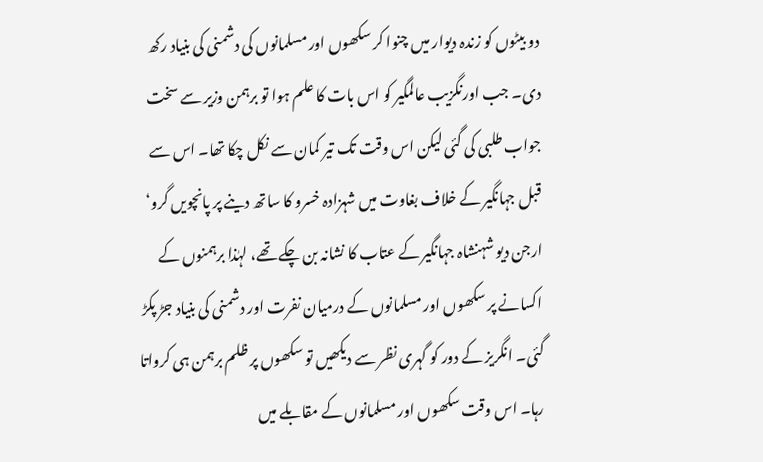دو بیٹوں کو زندہ دیوار میں چنوا کر سکھوں اور مسلمانوں کی دشمنی کی بنیاد رکھ دی۔ جب اورنگزیب عالمگیر کو اس بات کا علم ہوا تو برہمن وزیر سے سخت جواب طلبی کی گئی لیکن اس وقت تک تیر کمان سے نکل چکا تھا۔ اس سے قبل جہانگیر کے خلاف بغاوت میں شہزادہ خسرو کا ساتھ دینے پر پانچویں گرو‘ ارجن دیو شہنشاہ جہانگیر کے عتاب کا نشانہ بن چکے تھے، لہٰذا برہمنوں کے اکسانے پر سکھوں اور مسلمانوں کے درمیان نفرت اور دشمنی کی بنیاد جڑ پکڑ گئی۔ انگریز کے دور کو گہری نظر سے دیکھیں تو سکھوں پر ظلم برہمن ہی کرواتا رہا۔ اس وقت سکھوں اور مسلمانوں کے مقابلے میں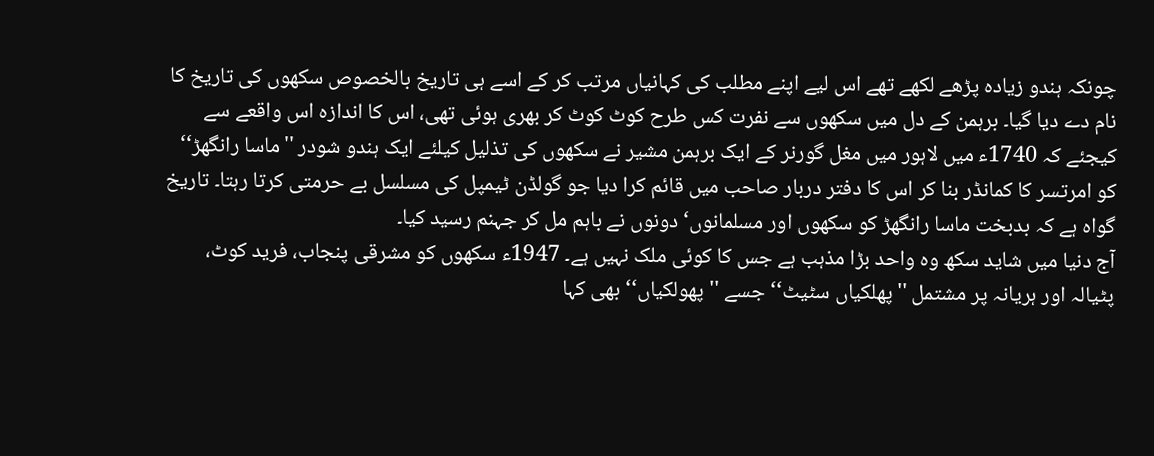چونکہ ہندو زیادہ پڑھے لکھے تھے اس لیے اپنے مطلب کی کہانیاں مرتب کر کے اسے ہی تاریخ بالخصوص سکھوں کی تاریخ کا نام دے دیا گیا۔ برہمن کے دل میں سکھوں سے نفرت کس طرح کوٹ کوٹ کر بھری ہوئی تھی، اس کا اندازہ اس واقعے سے کیجئے کہ 1740ء میں لاہور میں مغل گورنر کے ایک برہمن مشیر نے سکھوں کی تذلیل کیلئے ایک ہندو شودر ''ماسا رانگھڑ‘‘ کو امرتسر کا کمانڈر بنا کر اس کا دفتر دربار صاحب میں قائم کرا دیا جو گولڈن ٹیمپل کی مسلسل بے حرمتی کرتا رہتا۔ تاریخ گواہ ہے کہ بدبخت ماسا رانگھڑ کو سکھوں اور مسلمانوں‘ دونوں نے باہم مل کر جہنم رسید کیا۔
آج دنیا میں شاید سکھ وہ واحد بڑا مذہب ہے جس کا کوئی ملک نہیں ہے۔ 1947ء سکھوں کو مشرقی پنجاب، فرید کوٹ، پٹیالہ اور ہریانہ پر مشتمل ''پھلکیاں سٹیٹ‘‘ جسے ''پھولکیاں‘‘ بھی کہا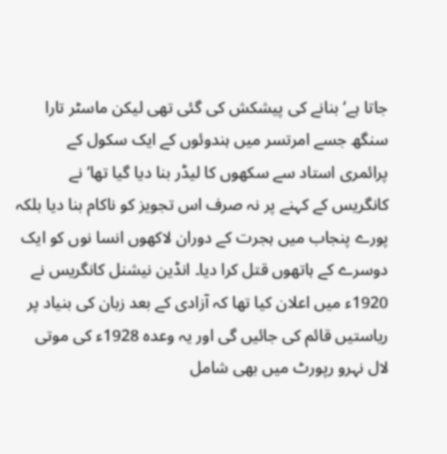جاتا ہے‘ بنانے کی پیشکش کی گئی تھی لیکن ماسٹر تارا سنگھ جسے امرتسر میں ہندوئوں کے ایک سکول کے پرائمری استاد سے سکھوں کا لیڈر بنا دیا گیا تھا‘ نے کانگریس کے کہنے پر نہ صرف اس تجویز کو ناکام بنا دیا بلکہ پورے پنجاب میں ہجرت کے دوران لاکھوں انسا نوں کو ایک دوسرے کے ہاتھوں قتل کرا دیا۔ انڈین نیشنل کانگریس نے 1920ء میں اعلان کیا تھا کہ آزادی کے بعد زبان کی بنیاد پر ریاستیں قائم کی جائیں گی اور یہ وعدہ 1928ء کی موتی لال نہرو رپورٹ میں بھی شامل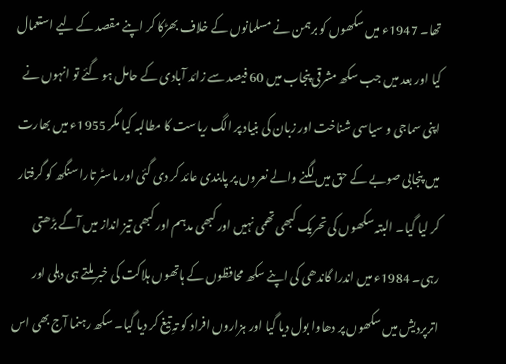تھا۔ 1947ء میں سکھوں کو برہمن نے مسلمانوں کے خلاف بھڑکا کر اپنے مقصد کے لیے استعمال کیا اور بعد میں جب سکھ مشرقی پنجاب میں 60 فیصد سے زائد آبادی کے حامل ہو گئے تو انہوں نے اپنی سماجی و سیاسی شناخت اور زبان کی بنیاد پر الگ ریاست کا مطالبہ کیا مگر 1955ء میں بھارت میں پنجابی صوبے کے حق میں لگنے والے نعروں پر پابندی عائد کر دی گئی اور ماسٹر تارا سنگھ کو گرفتار کر لیا گیا۔ البتہ سکھوں کی تحریک کبھی تھمی نہیں اور کبھی مدہم اور کبھی تیز انداز میں آگے بڑھتی رہی۔ 1984ء میں اندرا گاندھی کی اپنے سکھ محافظوں کے ہاتھوں ہلاکت کی خبر ملتے ہی دہلی اور اترپردیش میں سکھوں پر دھاوا بول دیا گیا اور ہزاروں افراد کو تہِ تیغ کر دیا گیا۔ سکھ رہنما آج بھی اس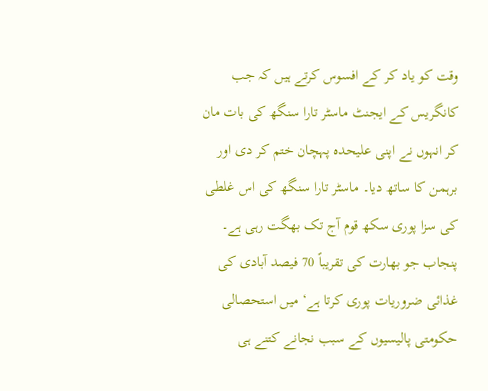وقت کو یاد کر کے افسوس کرتے ہیں کہ جب کانگریس کے ایجنٹ ماسٹر تارا سنگھ کی بات مان کر انہوں نے اپنی علیحدہ پہچان ختم کر دی اور برہمن کا ساتھ دیا۔ ماسٹر تارا سنگھ کی اس غلطی کی سزا پوری سکھ قوم آج تک بھگت رہی ہے۔ پنجاب جو بھارت کی تقریباً 70 فیصد آبادی کی غذائی ضروریات پوری کرتا ہے‘ میں استحصالی حکومتی پالیسیوں کے سبب نجانے کتنے ہی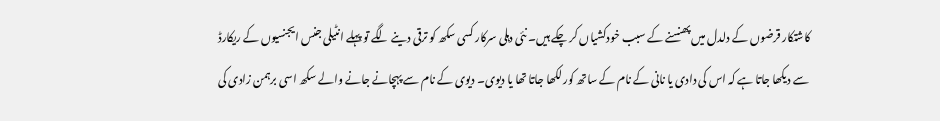کاشتکار قرضوں کے دلدل میں پھنسنے کے سبب خودکشیاں کر چکے ہیں۔ نئی دہلی سرکار کسی سکھ کو ترقی دینے لگے تو پہلے انٹیلی جنس ایجنسیوں کے ریکارڈ سے دیکھا جاتا ہے کہ اس کی دادی یا نانی کے نام کے ساتھ کور لکھا جاتا تھا یا دیوی۔ دیوی کے نام سے پہچانے جانے والے سکھ اسی برہمن زادی کی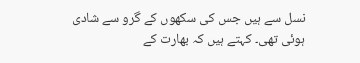نسل سے ہیں جس کی سکھوں کے گرو سے شادی ہوئی تھی۔ کہتے ہیں کہ بھارت کے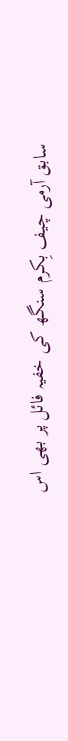سابق آرمی چیف بِکرم سنگھ کی خفیہ فائل پر بھی اس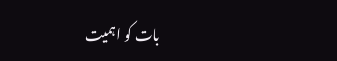بات کو اہمیت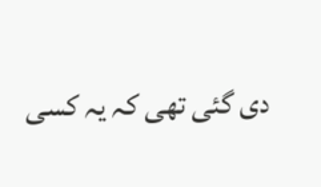دی گئی تھی کہ یہ کسی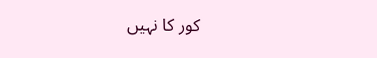کور کا نہیں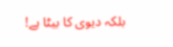بلکہ دیوی کا بیٹا ہے!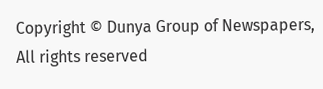Copyright © Dunya Group of Newspapers, All rights reserved